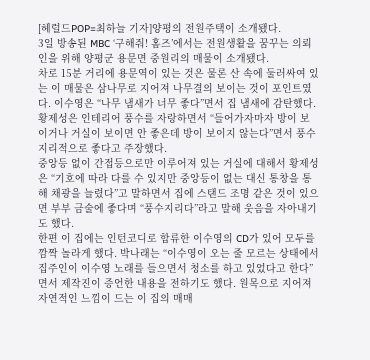[헤럴드POP=최하늘 기자]양평의 전원주택이 소개됐다.
3일 방송된 MBC ‘구해줘! 홈즈’에서는 전원생활을 꿈꾸는 의뢰인을 위해 양평군 용문면 중원리의 매물이 소개됐다.
차로 15분 거리에 용문역이 있는 것은 물론 산 속에 둘러싸여 있는 이 매물은 삼나무로 지어져 나무결의 보이는 것이 포인트였다. 이수영은 “나무 냄새가 너무 좋다”면서 집 냄새에 감탄했다. 황제성은 인테리어 풍수를 자랑하면서 “들어가자마자 방이 보이거나 거실이 보이면 안 좋은데 방이 보이지 않는다”면서 풍수지리적으로 좋다고 주장했다.
중앙등 없이 간접등으로만 이루어져 있는 거실에 대해서 황제성은 “기호에 따라 다를 수 있지만 중앙등이 없는 대신 통창을 통해 채광을 늘렸다”고 말하면서 집에 스탠드 조명 같은 것이 있으면 부부 금술에 좋다며 “풍수지리다”라고 말해 웃음을 자아내기도 했다.
한편 이 집에는 인턴코디로 합류한 이수영의 CD가 있어 모두를 깜짝 놀라게 했다. 박나래는 “이수영이 오는 줄 모르는 상태에서 집주인이 이수영 노래를 들으면서 청소를 하고 있었다고 한다”면서 제작진이 증언한 내용을 전하기도 했다. 원목으로 지어져 자연적인 느낌이 드는 이 집의 매매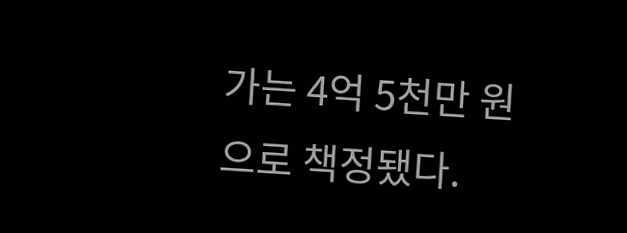가는 4억 5천만 원으로 책정됐다.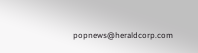popnews@heraldcorp.com